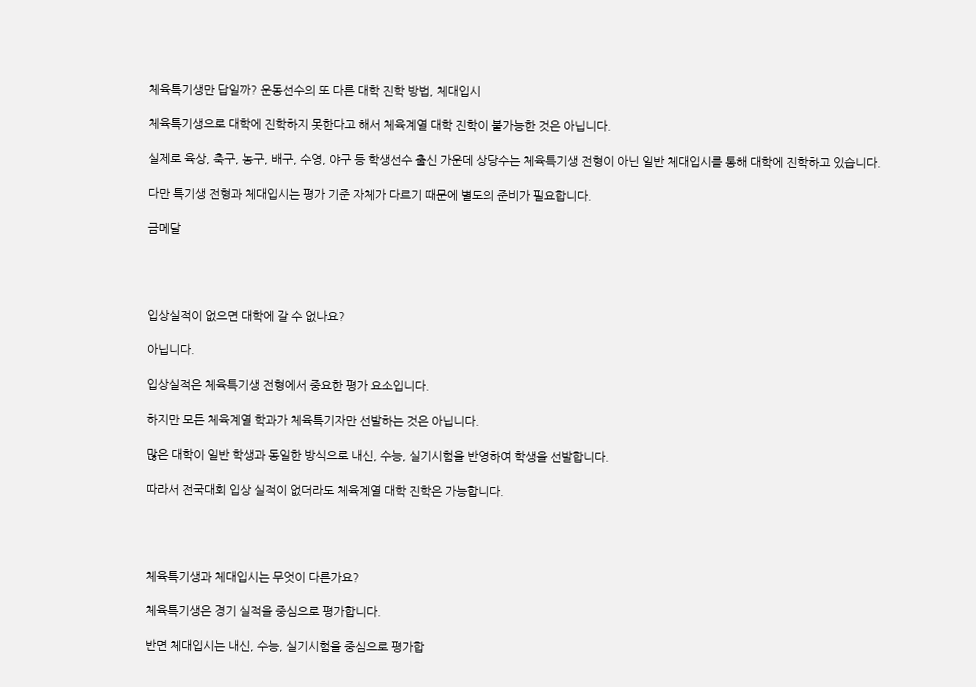체육특기생만 답일까? 운동선수의 또 다른 대학 진학 방법, 체대입시

체육특기생으로 대학에 진학하지 못한다고 해서 체육계열 대학 진학이 불가능한 것은 아닙니다.

실제로 육상, 축구, 농구, 배구, 수영, 야구 등 학생선수 출신 가운데 상당수는 체육특기생 전형이 아닌 일반 체대입시를 통해 대학에 진학하고 있습니다.

다만 특기생 전형과 체대입시는 평가 기준 자체가 다르기 때문에 별도의 준비가 필요합니다.

금메달




입상실적이 없으면 대학에 갈 수 없나요?

아닙니다.

입상실적은 체육특기생 전형에서 중요한 평가 요소입니다.

하지만 모든 체육계열 학과가 체육특기자만 선발하는 것은 아닙니다.

많은 대학이 일반 학생과 동일한 방식으로 내신, 수능, 실기시험을 반영하여 학생을 선발합니다.

따라서 전국대회 입상 실적이 없더라도 체육계열 대학 진학은 가능합니다.




체육특기생과 체대입시는 무엇이 다른가요?

체육특기생은 경기 실적을 중심으로 평가합니다.

반면 체대입시는 내신, 수능, 실기시험을 중심으로 평가합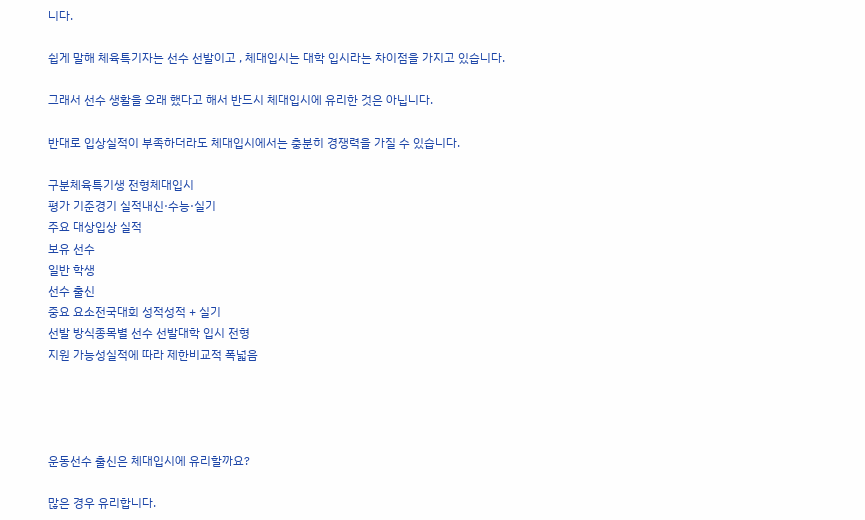니다.

쉽게 말해 체육특기자는 선수 선발이고 , 체대입시는 대학 입시라는 차이점을 가지고 있습니다.

그래서 선수 생활을 오래 했다고 해서 반드시 체대입시에 유리한 것은 아닙니다.

반대로 입상실적이 부족하더라도 체대입시에서는 충분히 경쟁력을 가질 수 있습니다.

구분체육특기생 전형체대입시
평가 기준경기 실적내신·수능·실기
주요 대상입상 실적
보유 선수
일반 학생
선수 출신
중요 요소전국대회 성적성적 + 실기
선발 방식종목별 선수 선발대학 입시 전형
지원 가능성실적에 따라 제한비교적 폭넓음




운동선수 출신은 체대입시에 유리할까요?

많은 경우 유리합니다.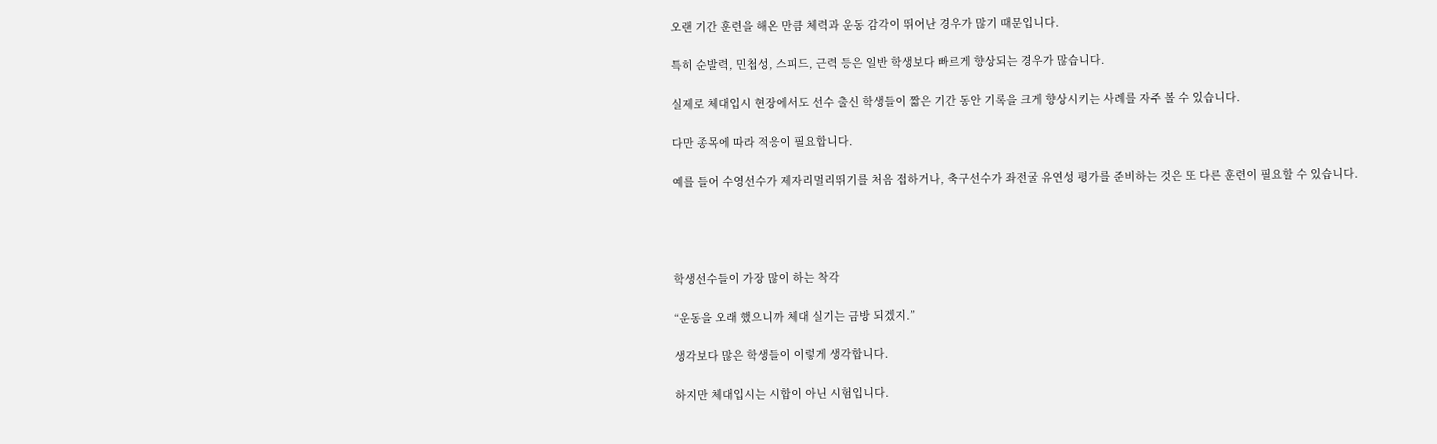오랜 기간 훈련을 해온 만큼 체력과 운동 감각이 뛰어난 경우가 많기 때문입니다.

특히 순발력, 민첩성, 스피드, 근력 등은 일반 학생보다 빠르게 향상되는 경우가 많습니다.

실제로 체대입시 현장에서도 선수 출신 학생들이 짧은 기간 동안 기록을 크게 향상시키는 사례를 자주 볼 수 있습니다.

다만 종목에 따라 적응이 필요합니다.

예를 들어 수영선수가 제자리멀리뛰기를 처음 접하거나, 축구선수가 좌전굴 유연성 평가를 준비하는 것은 또 다른 훈련이 필요할 수 있습니다.




학생선수들이 가장 많이 하는 착각

“운동을 오래 했으니까 체대 실기는 금방 되겠지.”

생각보다 많은 학생들이 이렇게 생각합니다.

하지만 체대입시는 시합이 아닌 시험입니다.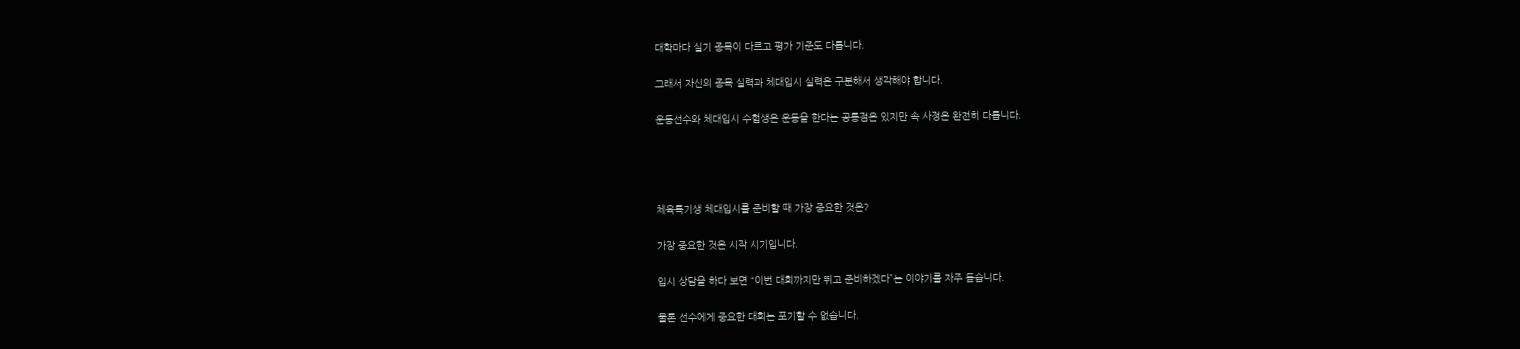대학마다 실기 종목이 다르고 평가 기준도 다릅니다.

그래서 자신의 종목 실력과 체대입시 실력은 구분해서 생각해야 합니다.

운동선수와 체대입시 수험생은 운동을 한다는 공통점은 있지만 속 사정은 완전히 다릅니다.




체육특기생 체대입시를 준비할 때 가장 중요한 것은?

가장 중요한 것은 시작 시기입니다.

입시 상담을 하다 보면 “이번 대회까지만 뛰고 준비하겠다”는 이야기를 자주 듣습니다.

물론 선수에게 중요한 대회는 포기할 수 없습니다.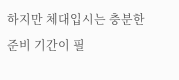하지만 체대입시는 충분한 준비 기간이 필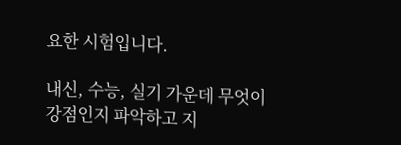요한 시험입니다.

내신, 수능, 실기 가운데 무엇이 강점인지 파악하고 지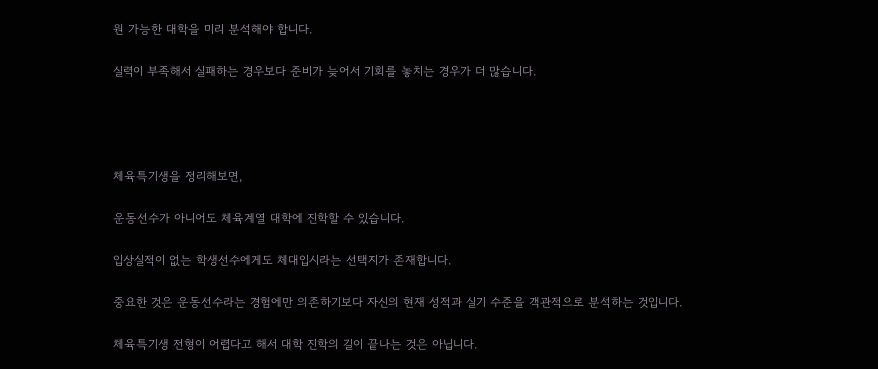원 가능한 대학을 미리 분석해야 합니다.

실력이 부족해서 실패하는 경우보다 준비가 늦어서 기회를 놓치는 경우가 더 많습니다.




체육특기생을 정리해보면,

운동선수가 아니어도 체육계열 대학에 진학할 수 있습니다.

입상실적이 없는 학생선수에게도 체대입시라는 선택지가 존재합니다.

중요한 것은 운동선수라는 경험에만 의존하기보다 자신의 현재 성적과 실기 수준을 객관적으로 분석하는 것입니다.

체육특기생 전형이 어렵다고 해서 대학 진학의 길이 끝나는 것은 아닙니다.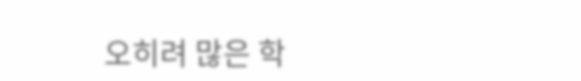오히려 많은 학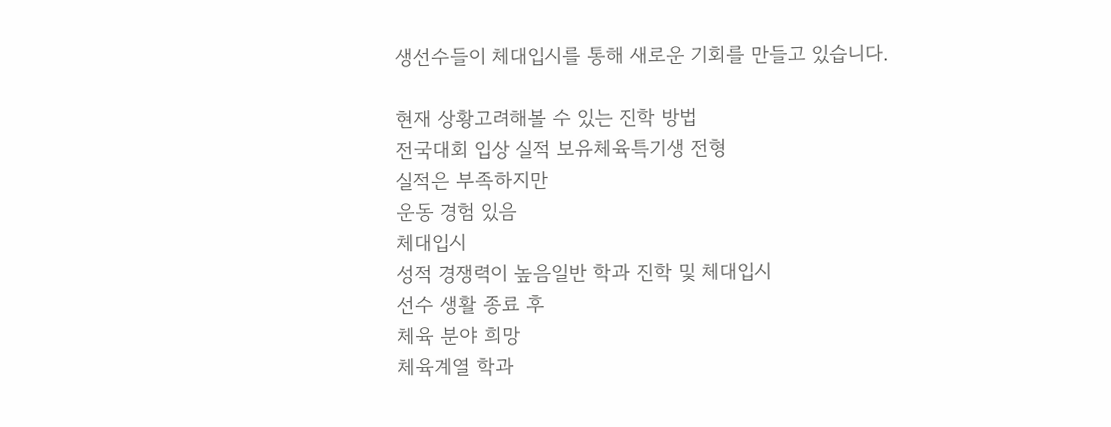생선수들이 체대입시를 통해 새로운 기회를 만들고 있습니다.

현재 상황고려해볼 수 있는 진학 방법
전국대회 입상 실적 보유체육특기생 전형
실적은 부족하지만
운동 경험 있음
체대입시
성적 경쟁력이 높음일반 학과 진학 및 체대입시
선수 생활 종료 후
체육 분야 희망
체육계열 학과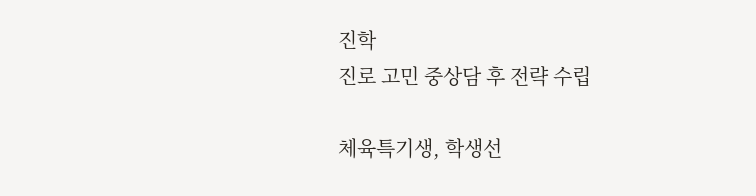진학
진로 고민 중상담 후 전략 수립

체육특기생, 학생선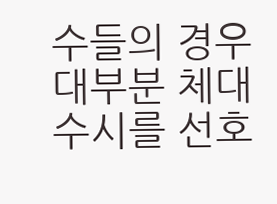수들의 경우 대부분 체대수시를 선호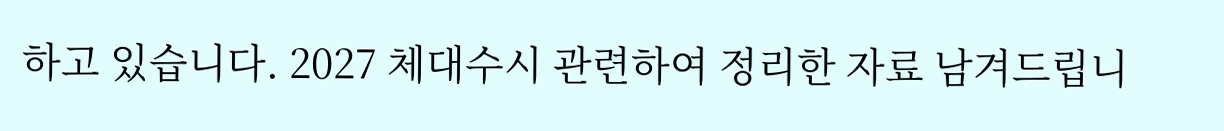하고 있습니다. 2027 체대수시 관련하여 정리한 자료 남겨드립니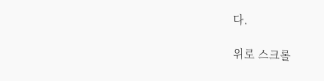다.

위로 스크롤